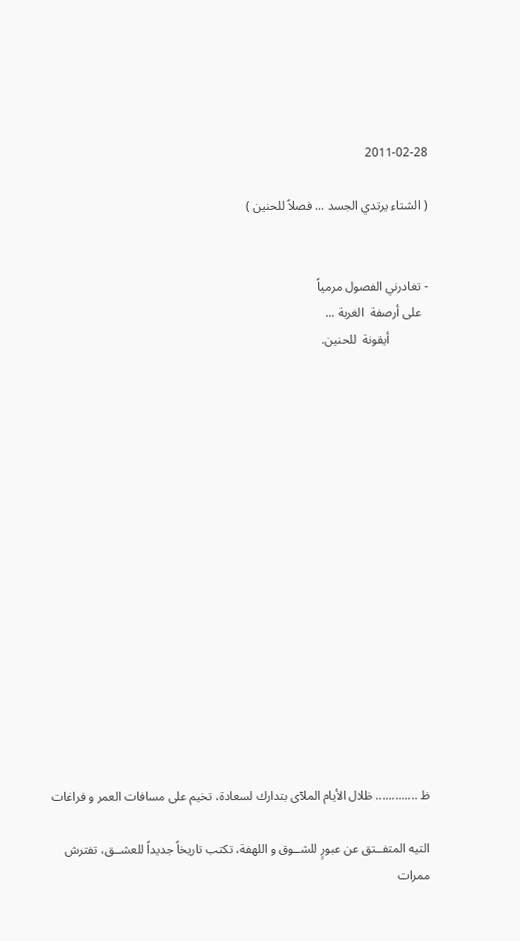2011-02-28

( الشتاء يرتدي الجسد ... فصلاً للحنين )


- تغادرني الفصول مرمياً
  على أرصفة  الغربة ...
            أيقونة  للحنين.
















ظ ............. ظلال الأيام الملآى بتدارك لسعادة، تخيم على مسافات العمر و فراغات

التيه المتفــتق عن عبورٍ للشــوق و اللهفة، تكتب تاريخاً جديداً للعشــق، تفترش ممرات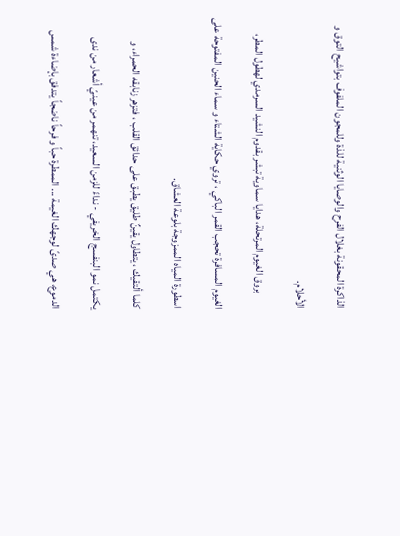الذاكرة المحقونة بغلال الفرح والوصايا الوثنية للذة وللمجون الملفوف بتواشيح التوق و

الأحلام.

       بروق الغيوم المرتحلة، هدايا سماوية تبشر بقدوم النشيد السرمدي لهطول المطر،

الغيوم المسافرة تحجب القمر الباكي ، تروي حكاية الشتاء و سماء الحنين المفتوحة على

اسطورة المياه الممزوجة بلوعة العشاق.

كلما ألتقيك ، يتطاول يقينٌ طليق يطبق على حدائق القلب ، فتزهر زنابقه الحمراء، و

يكتمل نمو البنفسج الخريفي - نداءً للزمن السعيد، تنهمر من عينيّ أشعار من ندى

الدموع، هي صدىً لوجهك الغيمة ... الممطرة حباً و فرحاً ناضجاً يتدفق بإضاءة شمس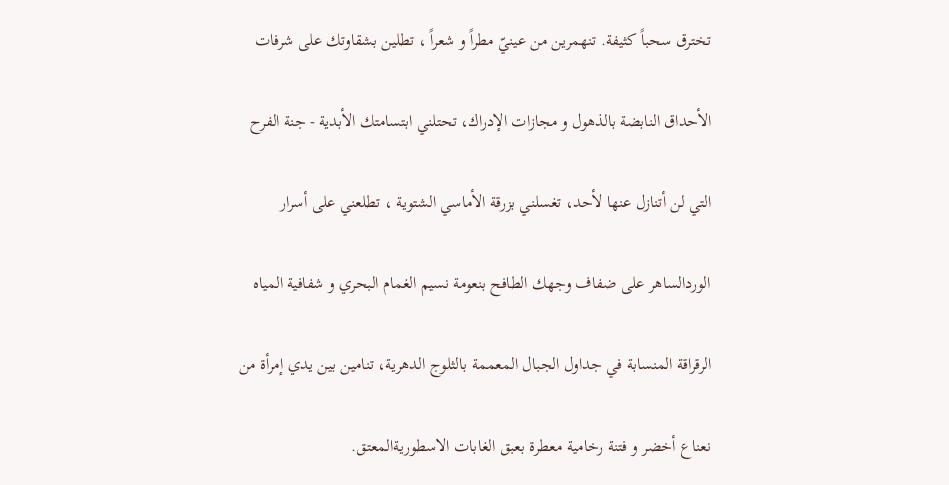تخترق سحباً كثيفة. تنهمرين من عينيّ مطراً و شعراً ، تطلين بشقاوتك على شرفات

الأحداق النابضة بالذهول و مجازات الإدراك، تحتلني ابتسامتك الأبدية - جنة الفرح

التي لن أتنازل عنها لأحد، تغسلني بزرقة الأماسي الشتوية ، تطلعني على أسرار

الوردالساهر على ضفاف وجهك الطافح بنعومة نسيم الغمام البحري و شفافية المياه

الرقراقة المنسابة في جداول الجبال المعممة بالثلوج الدهرية، تنامين بين يدي إمرأة من

نعناع أخضر و فتنة رخامية معطرة بعبق الغابات الاسطوريةالمعتق.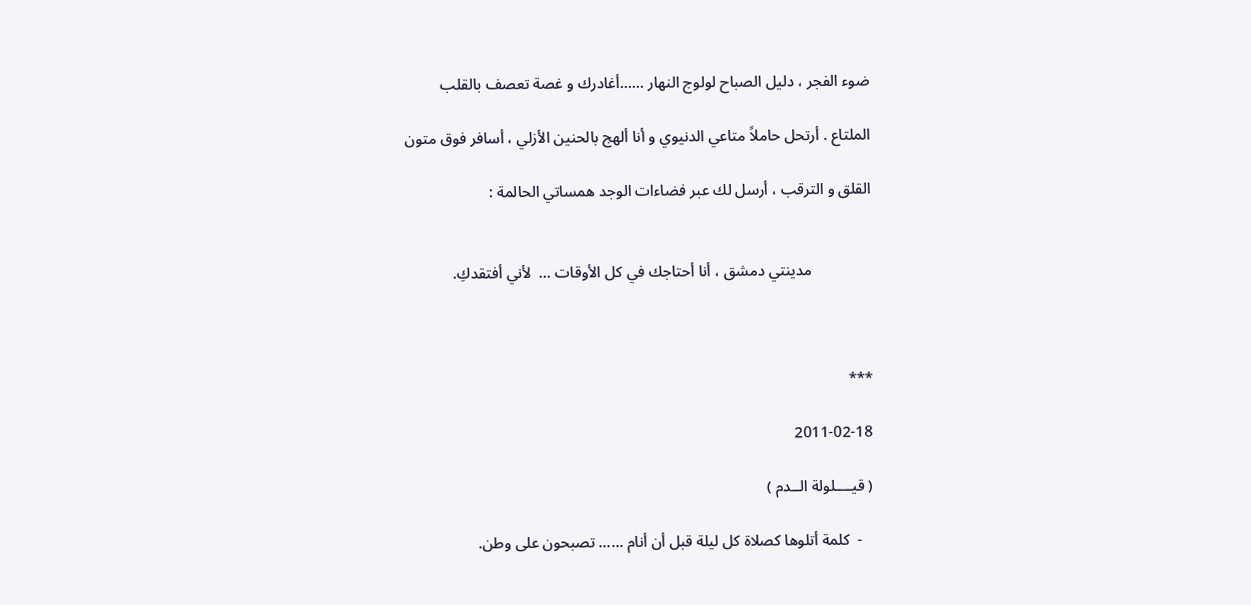ضوء الفجر ، دليل الصباح لولوج النهار ......أغادرك و غصة تعصف بالقلب

الملتاع . أرتحل حاملاً متاعي الدنيوي و أنا ألهج بالحنين الأزلي ، أسافر فوق متون

القلق و الترقب ، أرسل لك عبر فضاءات الوجد همساتي الحالمة :


               مدينتي دمشق ، أنا أحتاجك في كل الأوقات ...  لأني أفتقدكِ.



***

2011-02-18

( قيــــلولة الــدم )

   -  كلمة أتلوها كصلاة كل ليلة قبل أن أنام ...... تصبحون على وطن.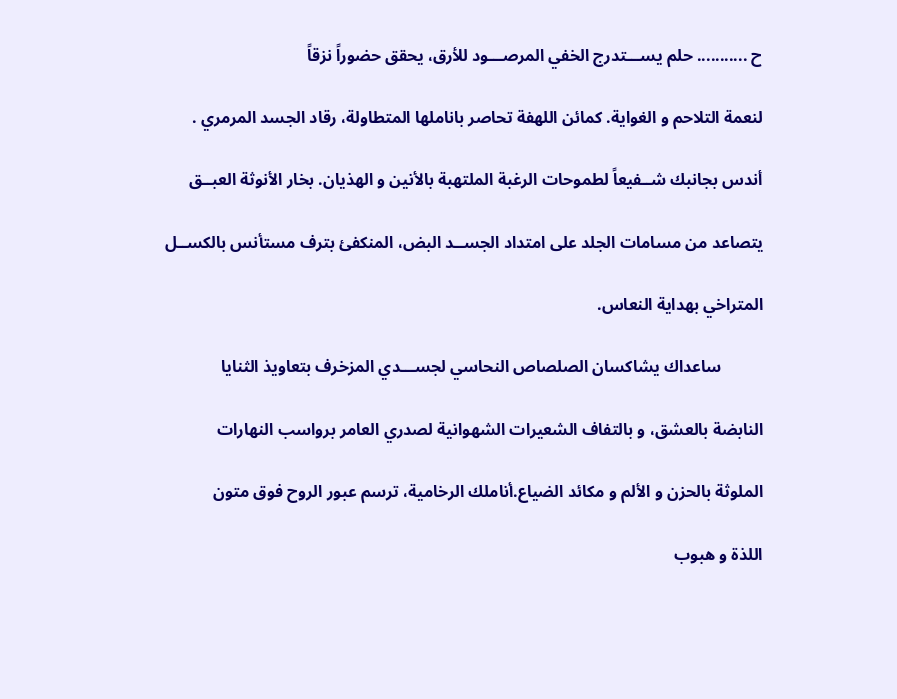ح ........... حلم يســـتدرج الخفي المرصـــود للأرق، يحقق حضوراً نزقاً

لنعمة التلاحم و الغواية. كمائن اللهفة تحاصر باناملها المتطاولة، رقاد الجسد المرمري .

أندس بجانبك شــفيعاً لطموحات الرغبة الملتهبة بالأنين و الهذيان. بخار الأنوثة العبــق

يتصاعد من مسامات الجلد على امتداد الجســد البض، المنكفئ بترف مستأنس بالكســل

المتراخي بهداية النعاس.

          ساعداك يشاكسان الصلصاص النحاسي لجســـدي المزخرف بتعاويذ الثنايا

النابضة بالعشق، و بالتفاف الشعيرات الشهوانية لصدري العامر برواسب النهارات

الملوثة بالحزن و الألم و مكائد الضياع.أناملك الرخامية، ترسم عبور الروح فوق متون

اللذة و هبوب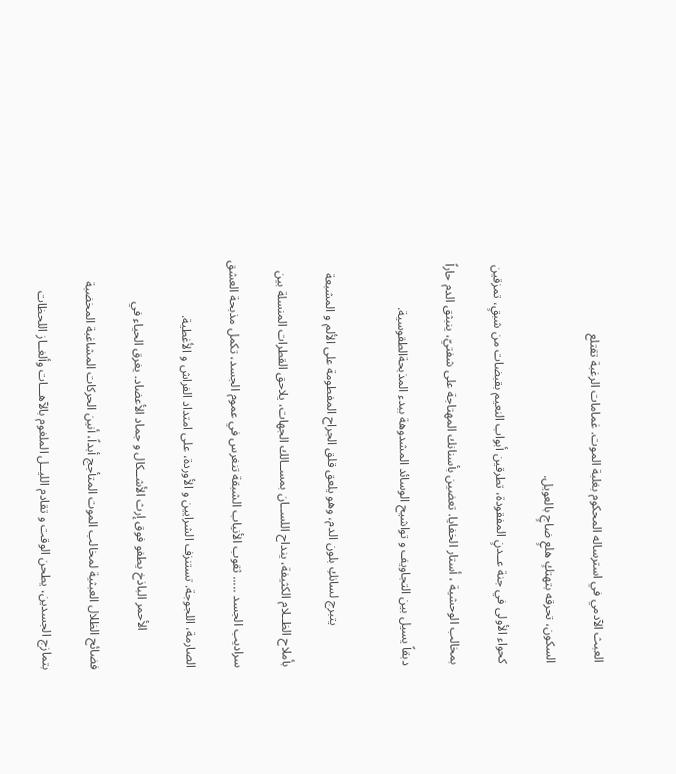العبث الآدمي في استرساله المحكوم بغلبة الموت. غمامات الرغبة تقتلع

السكون، تحرقه بتهتكٍ هلعٍ ضاجٍ بالعويل.

كحواء الأولى في جنة عــدنٍ المفقودة، تطرقين أبواب النعيم بقبضات من شبقٍ، تمزقين

بمخالب الوحشية ، أستار الخفايا. تعضين بأسنانك المهتاجة على شفتيّ، ينبثق الدم حاراً

دبقاً يسيل بين التجاويف و تواشيح الوسائد المشدوهة ببدء المذبحةالطقوسية.


             يتبرج لسانكِ بلون الدم، وهو يلعق قلق الجراح المفطومة على الألم و المشبعة

بأملاح الظــلام الكثيفة، ينداح اللســان بمســالك الجهات، يلاحق القطرات المنسلة بين

سراديب الجسد ..... ثقوب الأنياب الشبقة تنغرس في عموم الجسد، تكمل مذبحة العشق

الصارمة، اللجوجة. تستنزف الشرايين و الأوردة، على امتداد الفراش و الأغطية.

            الأحمر الباذخ يطفو فوق إرث الأشــكال و جماد الأعضاد. يغرق الحياء في

فضائح الظلال العبثية لمخالب الموت المتأجج أبداً، أنين الحركات المشاغبة المخضبة

بتمازج الجسدين، يطحن الوقت و تقادم الليــل الملغوم بالآهـــات وألغــاز اللحظات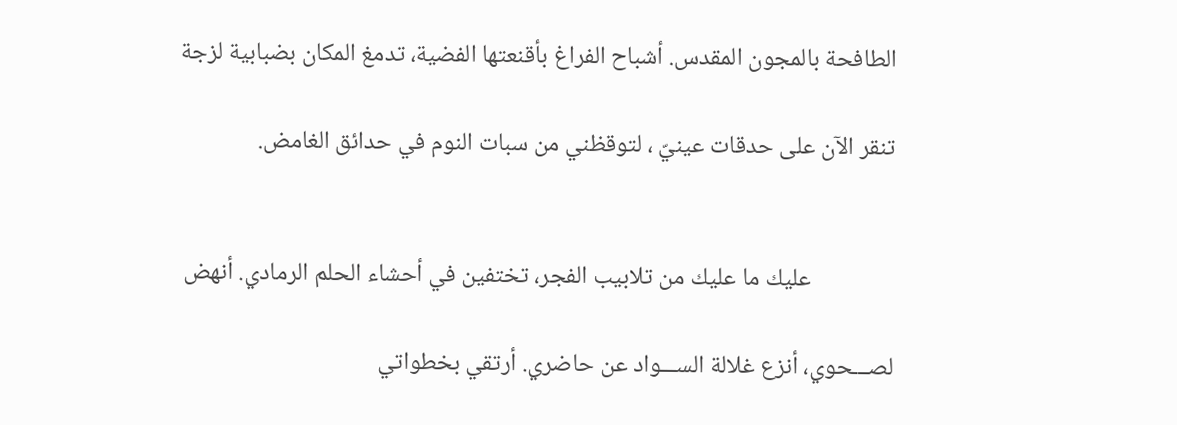الطافحة بالمجون المقدس. أشباح الفراغ بأقنعتها الفضية، تدمغ المكان بضبابية لزجة

تنقر الآن على حدقات عينيّ ، لتوقظني من سبات النوم في حدائق الغامض.


               عليك ما عليك من تلابيب الفجر، تختفين في أحشاء الحلم الرمادي. أنهض

لصـــحوي، أنزع غلالة الســـواد عن حاضري. أرتقي بخطواتي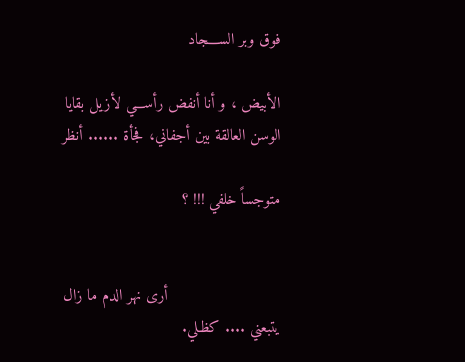فوق وبر الســــجاد

الأبيض ، و أنا أنفض رأســـي لأزيل بقايا الوسن العالقة بين أجفاني، فجأة ...... أنظر

متوجساً خلفي !!! ؟


                        أرى نهر الدم ما زال يتبعني .... كظـلي.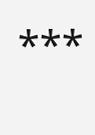***